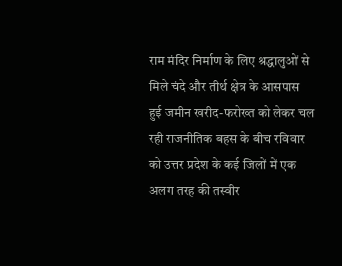राम मंदिर निर्माण के लिए श्रद्धालुओं से मिले चंदे और तीर्थ क्षेत्र के आसपास हुई जमीन खरीद-फरोख्त को लेकर चल रही राजनीतिक बहस के बीच रविवार को उत्तर प्रदेश के कई जिलों में एक अलग तरह की तस्वीर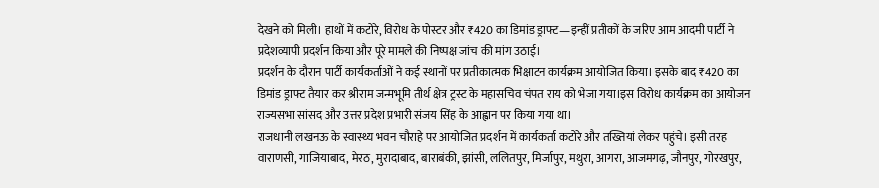देखने को मिली। हाथों में कटोरे, विरोध के पोस्टर और ₹420 का डिमांड ड्राफ्ट—इन्हीं प्रतीकों के जरिए आम आदमी पार्टी ने प्रदेशव्यापी प्रदर्शन किया और पूरे मामले की निष्पक्ष जांच की मांग उठाई।
प्रदर्शन के दौरान पार्टी कार्यकर्ताओं ने कई स्थानों पर प्रतीकात्मक भिक्षाटन कार्यक्रम आयोजित किया। इसके बाद ₹420 का डिमांड ड्राफ्ट तैयार कर श्रीराम जन्मभूमि तीर्थ क्षेत्र ट्रस्ट के महासचिव चंपत राय को भेजा गया।इस विरोध कार्यक्रम का आयोजन राज्यसभा सांसद और उत्तर प्रदेश प्रभारी संजय सिंह के आह्वान पर किया गया था।
राजधानी लखनऊ के स्वास्थ्य भवन चौराहे पर आयोजित प्रदर्शन में कार्यकर्ता कटोरे और तख्तियां लेकर पहुंचे। इसी तरह वाराणसी, गाजियाबाद, मेरठ, मुरादाबाद, बाराबंकी, झांसी, ललितपुर, मिर्जापुर, मथुरा, आगरा, आजमगढ़, जौनपुर, गोरखपुर,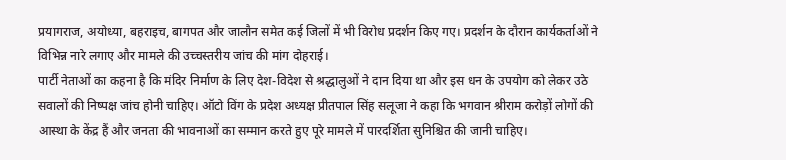प्रयागराज, अयोध्या, बहराइच, बागपत और जालौन समेत कई जिलों में भी विरोध प्रदर्शन किए गए। प्रदर्शन के दौरान कार्यकर्ताओं ने विभिन्न नारे लगाए और मामले की उच्चस्तरीय जांच की मांग दोहराई।
पार्टी नेताओं का कहना है कि मंदिर निर्माण के लिए देश-विदेश से श्रद्धालुओं ने दान दिया था और इस धन के उपयोग को लेकर उठे सवालों की निष्पक्ष जांच होनी चाहिए। ऑटो विंग के प्रदेश अध्यक्ष प्रीतपाल सिंह सलूजा ने कहा कि भगवान श्रीराम करोड़ों लोगों की आस्था के केंद्र हैं और जनता की भावनाओं का सम्मान करते हुए पूरे मामले में पारदर्शिता सुनिश्चित की जानी चाहिए।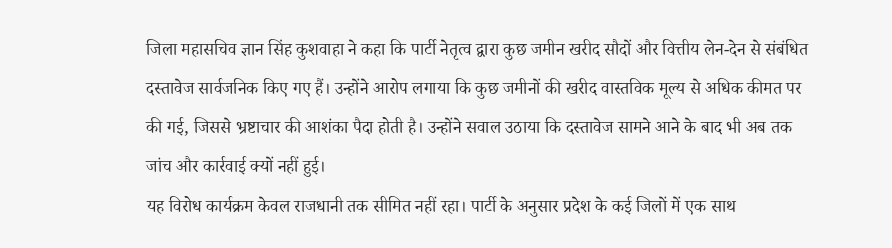जिला महासचिव ज्ञान सिंह कुशवाहा ने कहा कि पार्टी नेतृत्व द्वारा कुछ जमीन खरीद सौदों और वित्तीय लेन-देन से संबंधित दस्तावेज सार्वजनिक किए गए हैं। उन्होंने आरोप लगाया कि कुछ जमीनों की खरीद वास्तविक मूल्य से अधिक कीमत पर की गई, जिससे भ्रष्टाचार की आशंका पैदा होती है। उन्होंने सवाल उठाया कि दस्तावेज सामने आने के बाद भी अब तक जांच और कार्रवाई क्यों नहीं हुई।
यह विरोध कार्यक्रम केवल राजधानी तक सीमित नहीं रहा। पार्टी के अनुसार प्रदेश के कई जिलों में एक साथ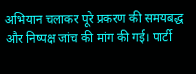अभियान चलाकर पूरे प्रकरण की समयबद्ध और निष्पक्ष जांच की मांग की गई। पार्टी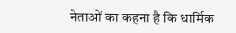नेताओं का कहना है कि धार्मिक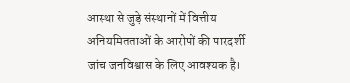आस्था से जुड़े संस्थानों में वित्तीय अनियमितताओं के आरोपों की पारदर्शी जांच जनविश्वास के लिए आवश्यक है।